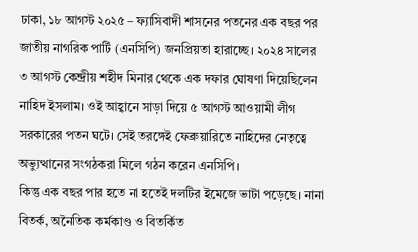ঢাকা, ১৮ আগস্ট ২০২৫ – ফ্যাসিবাদী শাসনের পতনের এক বছর পর জাতীয় নাগরিক পার্টি (এনসিপি) জনপ্রিয়তা হারাচ্ছে। ২০২৪ সালের ৩ আগস্ট কেন্দ্রীয় শহীদ মিনার থেকে এক দফার ঘোষণা দিয়েছিলেন নাহিদ ইসলাম। ওই আহ্বানে সাড়া দিয়ে ৫ আগস্ট আওয়ামী লীগ সরকারের পতন ঘটে। সেই তরঙ্গেই ফেব্রুয়ারিতে নাহিদের নেতৃত্বে অভ্যুত্থানের সংগঠকরা মিলে গঠন করেন এনসিপি।
কিন্তু এক বছর পার হতে না হতেই দলটির ইমেজে ভাটা পড়েছে। নানা বিতর্ক, অনৈতিক কর্মকাণ্ড ও বিতর্কিত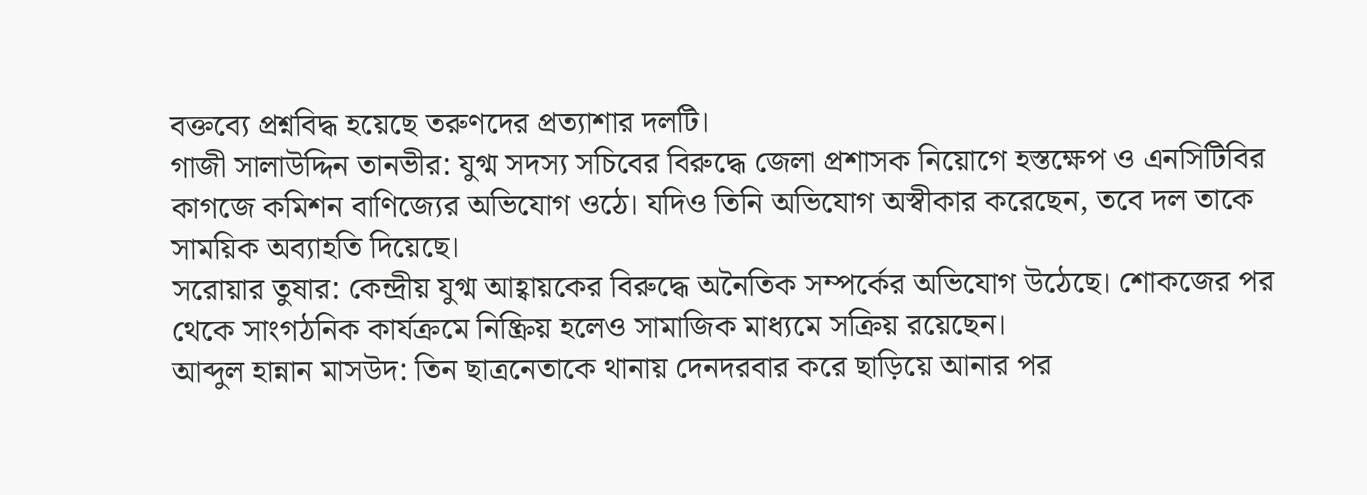বক্তব্যে প্রশ্নবিদ্ধ হয়েছে তরুণদের প্রত্যাশার দলটি।
গাজী সালাউদ্দিন তানভীর: যুগ্ম সদস্য সচিবের বিরুদ্ধে জেলা প্রশাসক নিয়োগে হস্তক্ষেপ ও এনসিটিবির কাগজে কমিশন বাণিজ্যের অভিযোগ ওঠে। যদিও তিনি অভিযোগ অস্বীকার করেছেন, তবে দল তাকে সাময়িক অব্যাহতি দিয়েছে।
সরোয়ার তুষার: কেন্দ্রীয় যুগ্ম আহ্বায়কের বিরুদ্ধে অনৈতিক সম্পর্কের অভিযোগ উঠেছে। শোকজের পর থেকে সাংগঠনিক কার্যক্রমে নিষ্ক্রিয় হলেও সামাজিক মাধ্যমে সক্রিয় রয়েছেন।
আব্দুল হান্নান মাসউদ: তিন ছাত্রনেতাকে থানায় দেনদরবার করে ছাড়িয়ে আনার পর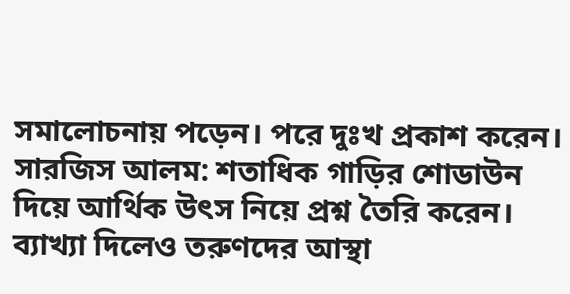সমালোচনায় পড়েন। পরে দুঃখ প্রকাশ করেন।
সারজিস আলম: শতাধিক গাড়ির শোডাউন দিয়ে আর্থিক উৎস নিয়ে প্রশ্ন তৈরি করেন। ব্যাখ্যা দিলেও তরুণদের আস্থা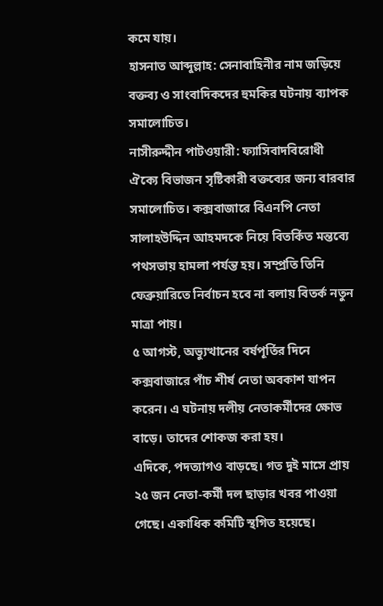কমে যায়।
হাসনাত আব্দুল্লাহ: সেনাবাহিনীর নাম জড়িয়ে বক্তব্য ও সাংবাদিকদের হুমকির ঘটনায় ব্যাপক সমালোচিত।
নাসীরুদ্দীন পাটওয়ারী: ফ্যাসিবাদবিরোধী ঐক্যে বিভাজন সৃষ্টিকারী বক্তব্যের জন্য বারবার সমালোচিত। কক্সবাজারে বিএনপি নেতা সালাহউদ্দিন আহমদকে নিয়ে বিতর্কিত মন্তব্যে পথসভায় হামলা পর্যন্ত হয়। সম্প্রতি তিনি ফেব্রুয়ারিতে নির্বাচন হবে না বলায় বিতর্ক নতুন মাত্রা পায়।
৫ আগস্ট, অভ্যুত্থানের বর্ষপূর্তির দিনে কক্সবাজারে পাঁচ শীর্ষ নেতা অবকাশ যাপন করেন। এ ঘটনায় দলীয় নেতাকর্মীদের ক্ষোভ বাড়ে। তাদের শোকজ করা হয়।
এদিকে, পদত্যাগও বাড়ছে। গত দুই মাসে প্রায় ২৫ জন নেতা-কর্মী দল ছাড়ার খবর পাওয়া গেছে। একাধিক কমিটি স্থগিত হয়েছে।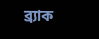ব্র্যাক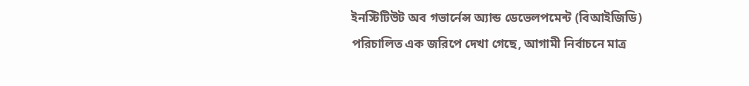ইনস্টিটিউট অব গভার্নেন্স অ্যান্ড ডেভেলপমেন্ট (বিআইজিডি) পরিচালিত এক জরিপে দেখা গেছে, আগামী নির্বাচনে মাত্র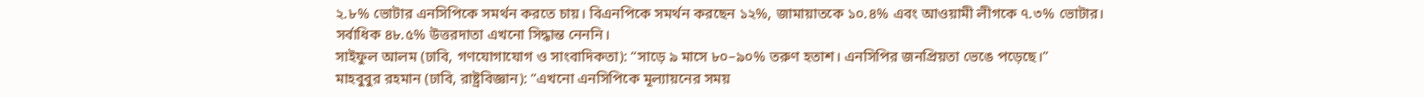২.৮% ভোটার এনসিপিকে সমর্থন করতে চায়। বিএনপিকে সমর্থন করছেন ১২%, জামায়াতকে ১০.৪% এবং আওয়ামী লীগকে ৭.৩% ভোটার। সর্বাধিক ৪৮.৫% উত্তরদাতা এখনো সিদ্ধান্ত নেননি।
সাইফুল আলম (ঢাবি, গণযোগাযোগ ও সাংবাদিকতা): “সাড়ে ৯ মাসে ৮০–৯০% তরুণ হতাশ। এনসিপির জনপ্রিয়তা ভেঙে পড়েছে।”
মাহবুবুর রহমান (ঢাবি, রাষ্ট্রবিজ্ঞান): “এখনো এনসিপিকে মূল্যায়নের সময়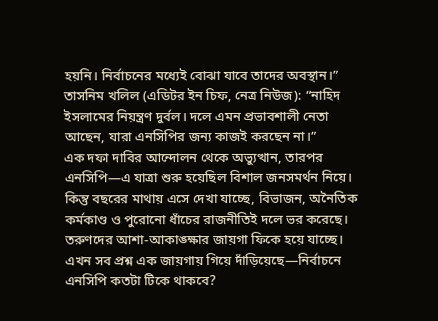হয়নি। নির্বাচনের মধ্যেই বোঝা যাবে তাদের অবস্থান।”
তাসনিম খলিল (এডিটর ইন চিফ, নেত্র নিউজ): “নাহিদ ইসলামের নিয়ন্ত্রণ দুর্বল। দলে এমন প্রভাবশালী নেতা আছেন, যারা এনসিপির জন্য কাজই করছেন না।”
এক দফা দাবির আন্দোলন থেকে অভ্যুত্থান, তারপর এনসিপি—এ যাত্রা শুরু হয়েছিল বিশাল জনসমর্থন নিয়ে। কিন্তু বছরের মাথায় এসে দেখা যাচ্ছে, বিভাজন, অনৈতিক কর্মকাণ্ড ও পুরোনো ধাঁচের রাজনীতিই দলে ভর করেছে। তরুণদের আশা-আকাঙ্ক্ষার জায়গা ফিকে হয়ে যাচ্ছে। এখন সব প্রশ্ন এক জায়গায় গিয়ে দাঁড়িয়েছে—নির্বাচনে এনসিপি কতটা টিকে থাকবে?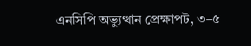এনসিপি অভ্যুত্থান প্রেক্ষাপট, ৩–৫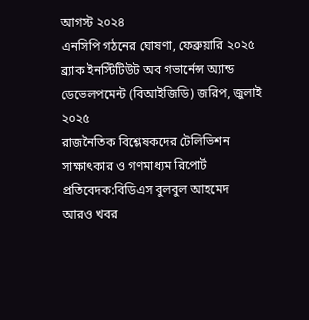আগস্ট ২০২৪
এনসিপি গঠনের ঘোষণা, ফেব্রুয়ারি ২০২৫
ব্র্যাক ইনস্টিটিউট অব গভার্নেন্স অ্যান্ড ডেভেলপমেন্ট (বিআইজিডি) জরিপ, জুলাই ২০২৫
রাজনৈতিক বিশ্লেষকদের টেলিভিশন সাক্ষাৎকার ও গণমাধ্যম রিপোর্ট
প্রতিবেদক:বিডিএস বুলবুল আহমেদ
আরও খবর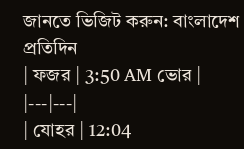জানতে ভিজিট করুন: বাংলাদেশ প্রতিদিন
| ফজর | 3:50 AM ভোর |
|---|---|
| যোহর | 12:04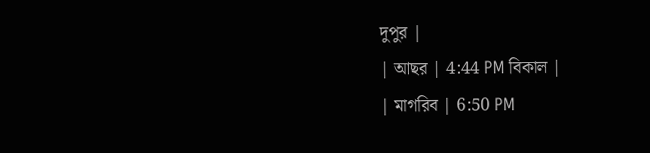দুপুর |
| আছর | 4:44 PM বিকাল |
| মাগরিব | 6:50 PM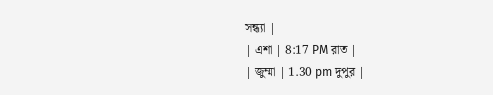সন্ধ্যা |
| এশা | 8:17 PM রাত |
| জুম্মা | 1.30 pm দুপুর |